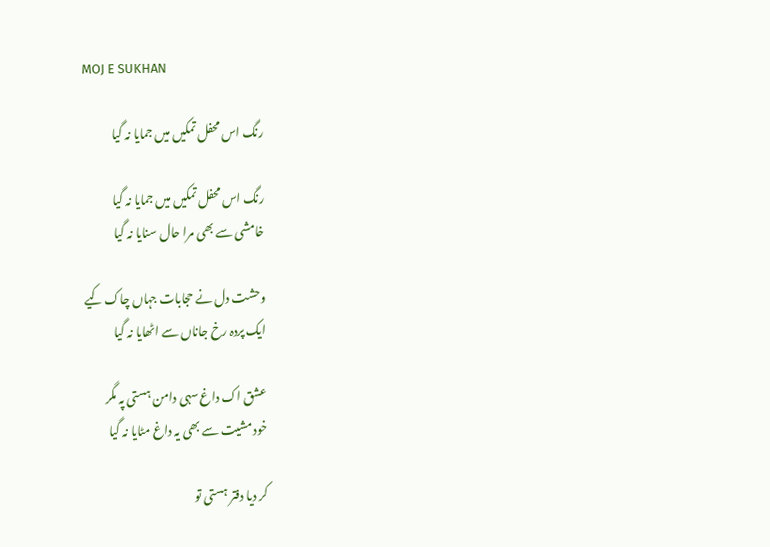MOJ E SUKHAN

رنگ اس محفل تمکیں میں جمایا نہ گیا

رنگ اس محفل تمکیں میں جمایا نہ گیا
خامشی سے بھی مرا حال سنایا نہ گیا

وحشت دل نے حجابات جہاں چاک کیے
ایک پردہ رخ جاناں سے اٹھایا نہ گیا

عشق اک داغ سہی دامن ہستی پہ مگر
خود مشیت سے بھی یہ داغ مٹایا نہ گیا

کر دیا دفتر ہستی تو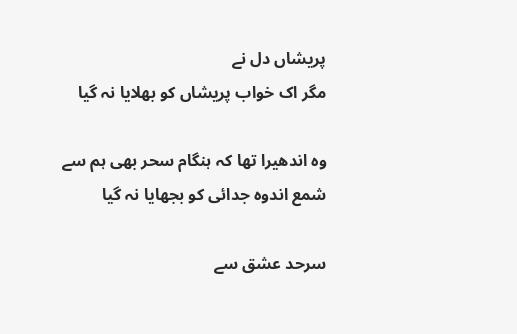پریشاں دل نے
مگر اک خواب پریشاں کو بھلایا نہ گیا

وہ اندھیرا تھا کہ ہنگام سحر بھی ہم سے
شمع اندوہ جدائی کو بجھایا نہ گیا

سرحد عشق سے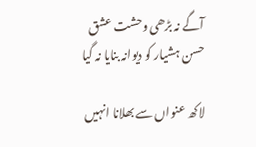آگے نہ بڑھی وحشت عشق
حسن ہشیار کو دیوانہ بنایا نہ گیا

لاکھ عنواں سے بھلانا انہیں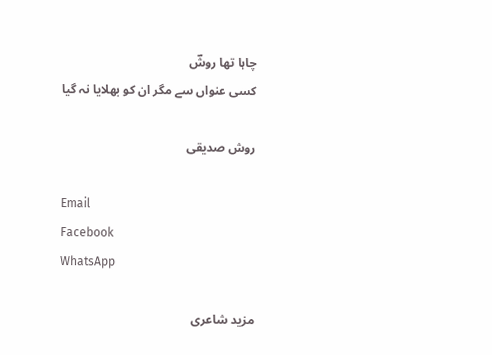چاہا تھا روشؔ
کسی عنواں سے مگر ان کو بھلایا نہ گیا

روش صدیقی

Email
Facebook
WhatsApp

مزید شاعری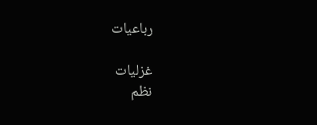رباعیات

غزلیات
نظم